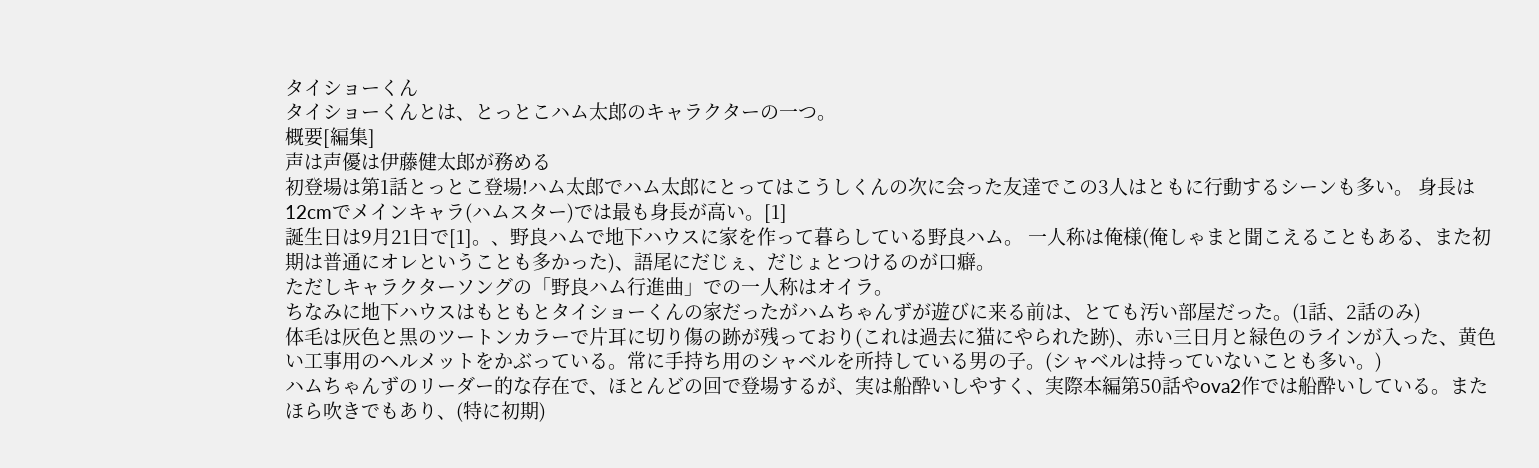タイショーくん
タイショーくんとは、とっとこハム太郎のキャラクターの一つ。
概要[編集]
声は声優は伊藤健太郎が務める
初登場は第1話とっとこ登場!ハム太郎でハム太郎にとってはこうしくんの次に会った友達でこの3人はともに行動するシーンも多い。 身長は12cmでメインキャラ(ハムスター)では最も身長が高い。[1]
誕生日は9月21日で[1]。、野良ハムで地下ハウスに家を作って暮らしている野良ハム。 一人称は俺様(俺しゃまと聞こえることもある、また初期は普通にオレということも多かった)、語尾にだじぇ、だじょとつけるのが口癖。
ただしキャラクターソングの「野良ハム行進曲」での一人称はオイラ。
ちなみに地下ハウスはもともとタイショーくんの家だったがハムちゃんずが遊びに来る前は、とても汚い部屋だった。(1話、2話のみ)
体毛は灰色と黒のツートンカラーで片耳に切り傷の跡が残っており(これは過去に猫にやられた跡)、赤い三日月と緑色のラインが入った、黄色い工事用のヘルメットをかぶっている。常に手持ち用のシャベルを所持している男の子。(シャベルは持っていないことも多い。)
ハムちゃんずのリーダー的な存在で、ほとんどの回で登場するが、実は船酔いしやすく、実際本編第50話やova2作では船酔いしている。またほら吹きでもあり、(特に初期)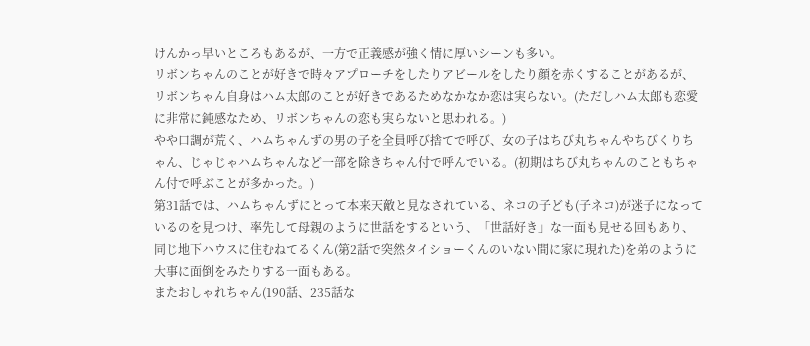けんかっ早いところもあるが、一方で正義感が強く情に厚いシーンも多い。
リボンちゃんのことが好きで時々アプローチをしたりアビールをしたり顔を赤くすることがあるが、リボンちゃん自身はハム太郎のことが好きであるためなかなか恋は実らない。(ただしハム太郎も恋愛に非常に鈍感なため、リボンちゃんの恋も実らないと思われる。)
やや口調が荒く、ハムちゃんずの男の子を全員呼び捨てで呼び、女の子はちび丸ちゃんやちびくりちゃん、じゃじゃハムちゃんなど一部を除きちゃん付で呼んでいる。(初期はちび丸ちゃんのこともちゃん付で呼ぶことが多かった。)
第31話では、ハムちゃんずにとって本来天敵と見なされている、ネコの子ども(子ネコ)が迷子になっているのを見つけ、率先して母親のように世話をするという、「世話好き」な一面も見せる回もあり、同じ地下ハウスに住むねてるくん(第2話で突然タイショーくんのいない間に家に現れた)を弟のように大事に面倒をみたりする一面もある。
またおしゃれちゃん(190話、235話な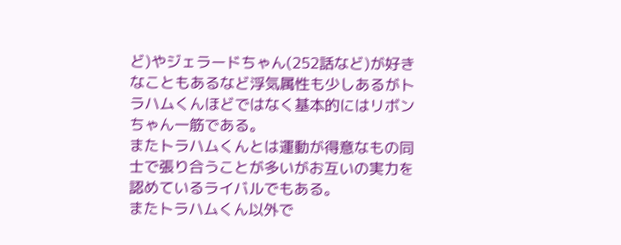ど)やジェラードちゃん(252話など)が好きなこともあるなど浮気属性も少しあるがトラハムくんほどではなく基本的にはリボンちゃん一筋である。
またトラハムくんとは運動が得意なもの同士で張り合うことが多いがお互いの実力を認めているライバルでもある。
またトラハムくん以外で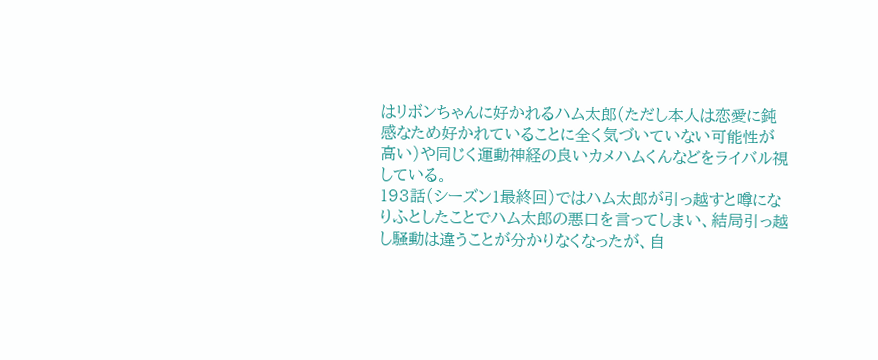はリボンちゃんに好かれるハム太郎(ただし本人は恋愛に鈍感なため好かれていることに全く気づいていない可能性が高い)や同じく運動神経の良いカメハムくんなどをライバル視している。
193話(シーズン1最終回)ではハム太郎が引っ越すと噂になりふとしたことでハム太郎の悪口を言ってしまい、結局引っ越し騒動は違うことが分かりなくなったが、自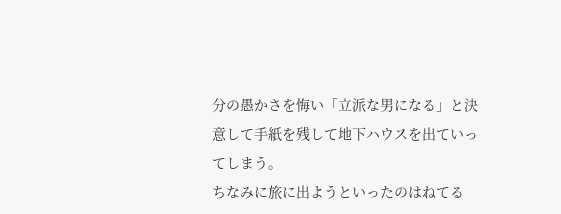分の愚かさを悔い「立派な男になる」と決意して手紙を残して地下ハウスを出ていってしまう。
ちなみに旅に出ようといったのはねてる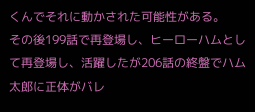くんでそれに動かされた可能性がある。
その後199話で再登場し、ヒーローハムとして再登場し、活躍したが206話の終盤でハム太郎に正体がバレ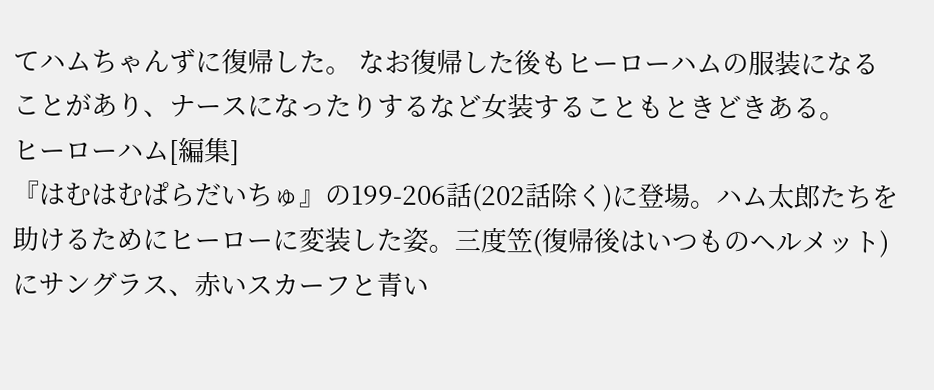てハムちゃんずに復帰した。 なお復帰した後もヒーローハムの服装になることがあり、ナースになったりするなど女装することもときどきある。
ヒーローハム[編集]
『はむはむぱらだいちゅ』の199-206話(202話除く)に登場。ハム太郎たちを助けるためにヒーローに変装した姿。三度笠(復帰後はいつものヘルメット)にサングラス、赤いスカーフと青い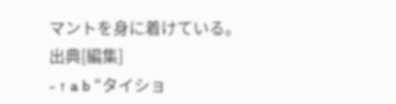マントを身に着けている。
出典[編集]
- ↑ a b “タイショ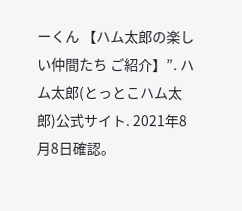ーくん 【ハム太郎の楽しい仲間たち ご紹介】”. ハム太郎(とっとこハム太郎)公式サイト. 2021年8月8日確認。